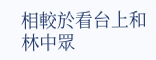相較於看台上和林中眾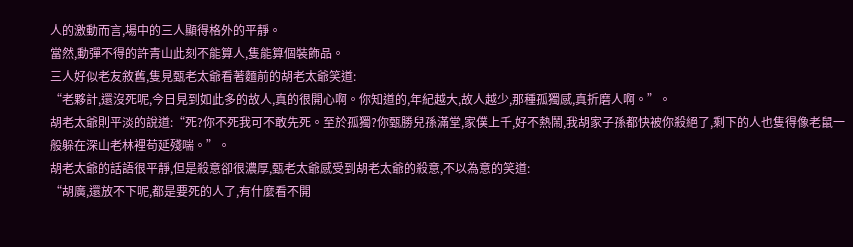人的激動而言,場中的三人顯得格外的平靜。
當然,動彈不得的許青山此刻不能算人,隻能算個裝飾品。
三人好似老友敘舊,隻見甄老太爺看著麵前的胡老太爺笑道:
“老夥計,還沒死呢,今日見到如此多的故人,真的很開心啊。你知道的,年紀越大,故人越少,那種孤獨感,真折磨人啊。”。
胡老太爺則平淡的說道:“死?你不死我可不敢先死。至於孤獨?你甄勝兒孫滿堂,家僕上千,好不熱鬧,我胡家子孫都快被你殺絕了,剩下的人也隻得像老鼠一般躲在深山老林裡苟延殘喘。”。
胡老太爺的話語很平靜,但是殺意卻很濃厚,甄老太爺感受到胡老太爺的殺意,不以為意的笑道:
“胡廣,還放不下呢,都是要死的人了,有什麼看不開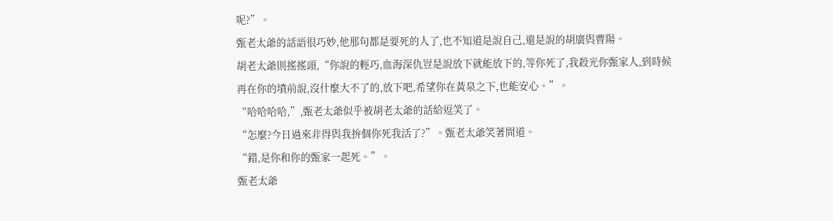呢?”。
甄老太爺的話語很巧妙,他那句都是要死的人了,也不知道是說自己,還是說的胡廣與曹陽。
胡老太爺則搖搖頭,“你說的輕巧,血海深仇豈是說放下就能放下的,等你死了,我殺光你甄家人,到時候再在你的墳前說,沒什麼大不了的,放下吧,希望你在黃泉之下,也能安心。”。
“哈哈哈哈,”,甄老太爺似乎被胡老太爺的話給逗笑了。
“怎麼?今日過來非得與我拚個你死我活了?”。甄老太爺笑著問道。
“錯,是你和你的甄家一起死。”。
甄老太爺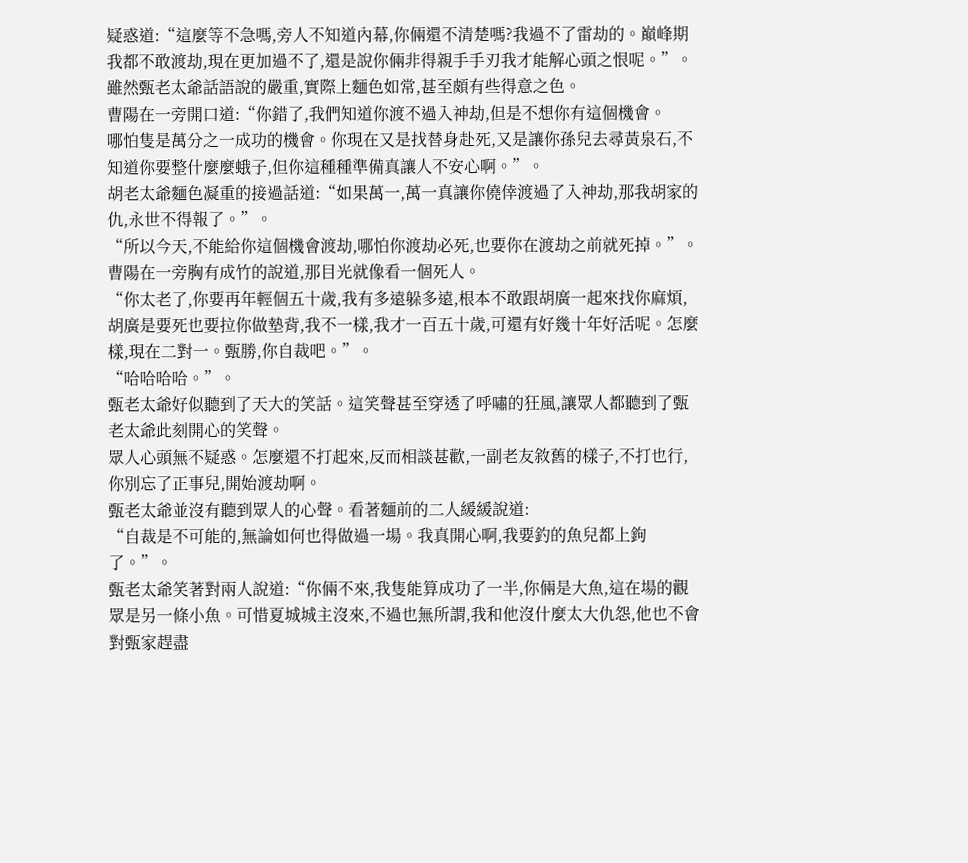疑惑道:“這麼等不急嗎,旁人不知道內幕,你倆還不清楚嗎?我過不了雷劫的。巔峰期我都不敢渡劫,現在更加過不了,還是說你倆非得親手手刃我才能解心頭之恨呢。”。
雖然甄老太爺話語說的嚴重,實際上麵色如常,甚至頗有些得意之色。
曹陽在一旁開口道:“你錯了,我們知道你渡不過入神劫,但是不想你有這個機會。
哪怕隻是萬分之一成功的機會。你現在又是找替身赴死,又是讓你孫兒去尋黃泉石,不知道你要整什麼麼蛾子,但你這種種準備真讓人不安心啊。”。
胡老太爺麵色凝重的接過話道:“如果萬一,萬一真讓你僥倖渡過了入神劫,那我胡家的仇,永世不得報了。”。
“所以今天,不能給你這個機會渡劫,哪怕你渡劫必死,也要你在渡劫之前就死掉。”。
曹陽在一旁胸有成竹的說道,那目光就像看一個死人。
“你太老了,你要再年輕個五十歲,我有多遠躲多遠,根本不敢跟胡廣一起來找你麻煩,胡廣是要死也要拉你做墊背,我不一樣,我才一百五十歲,可還有好幾十年好活呢。怎麼樣,現在二對一。甄勝,你自裁吧。”。
“哈哈哈哈。”。
甄老太爺好似聽到了天大的笑話。這笑聲甚至穿透了呼嘯的狂風,讓眾人都聽到了甄老太爺此刻開心的笑聲。
眾人心頭無不疑惑。怎麼還不打起來,反而相談甚歡,一副老友敘舊的樣子,不打也行,你別忘了正事兒,開始渡劫啊。
甄老太爺並沒有聽到眾人的心聲。看著麵前的二人緩緩說道:
“自裁是不可能的,無論如何也得做過一場。我真開心啊,我要釣的魚兒都上鉤了。”。
甄老太爺笑著對兩人說道:“你倆不來,我隻能算成功了一半,你倆是大魚,這在場的觀眾是另一條小魚。可惜夏城城主沒來,不過也無所謂,我和他沒什麼太大仇怨,他也不會對甄家趕盡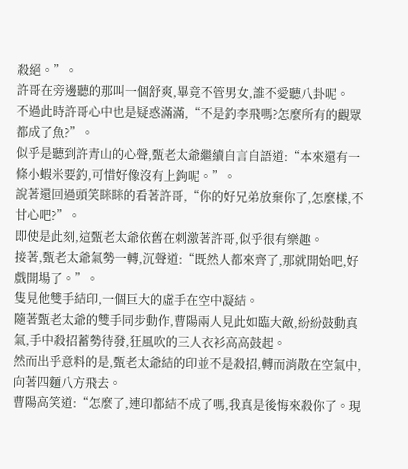殺絕。”。
許哥在旁邊聽的那叫一個舒爽,畢竟不管男女,誰不愛聽八卦呢。
不過此時許哥心中也是疑惑滿滿,“不是釣李飛嗎?怎麼所有的觀眾都成了魚?”。
似乎是聽到許青山的心聲,甄老太爺繼續自言自語道:“本來還有一條小蝦米要釣,可惜好像沒有上鉤呢。”。
說著還回過頭笑眯眯的看著許哥,“你的好兄弟放棄你了,怎麼樣,不甘心吧?”。
即使是此刻,這甄老太爺依舊在刺激著許哥,似乎很有樂趣。
接著,甄老太爺氣勢一轉,沉聲道:“既然人都來齊了,那就開始吧,好戲開場了。”。
隻見他雙手結印,一個巨大的虛手在空中凝結。
隨著甄老太爺的雙手同步動作,曹陽兩人見此如臨大敵,紛紛鼓動真氣,手中殺招蓄勢待發,狂風吹的三人衣衫高高鼓起。
然而出乎意料的是,甄老太爺結的印並不是殺招,轉而消散在空氣中,向著四麵八方飛去。
曹陽高笑道:“怎麼了,連印都結不成了嗎,我真是後悔來殺你了。現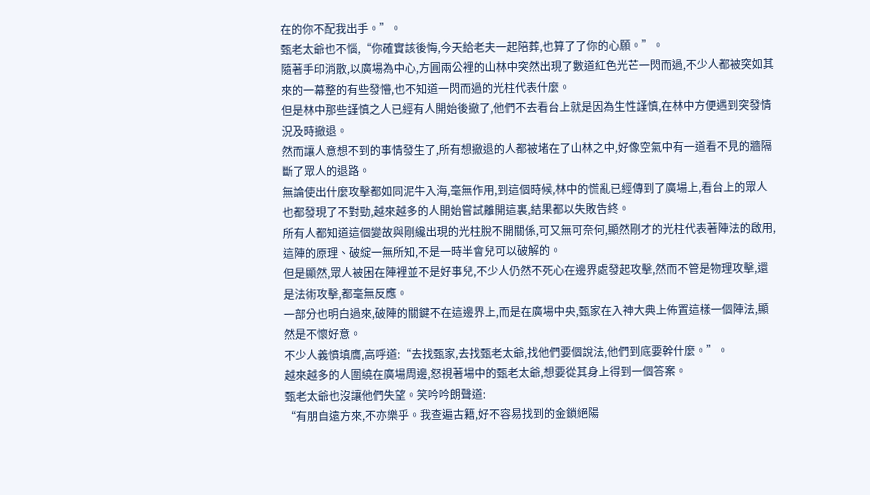在的你不配我出手。”。
甄老太爺也不惱,“你確實該後悔,今天給老夫一起陪葬,也算了了你的心願。”。
隨著手印消散,以廣場為中心,方圓兩公裡的山林中突然出現了數道紅色光芒一閃而過,不少人都被突如其來的一幕整的有些發懵,也不知道一閃而過的光柱代表什麼。
但是林中那些謹慎之人已經有人開始後撤了,他們不去看台上就是因為生性謹慎,在林中方便遇到突發情況及時撤退。
然而讓人意想不到的事情發生了,所有想撤退的人都被堵在了山林之中,好像空氣中有一道看不見的牆隔斷了眾人的退路。
無論使出什麼攻擊都如同泥牛入海,毫無作用,到這個時候,林中的慌亂已經傳到了廣場上,看台上的眾人也都發現了不對勁,越來越多的人開始嘗試離開這裏,結果都以失敗告終。
所有人都知道這個變故與剛纔出現的光柱脫不開關係,可又無可奈何,顯然剛才的光柱代表著陣法的啟用,這陣的原理、破綻一無所知,不是一時半會兒可以破解的。
但是顯然,眾人被困在陣裡並不是好事兒,不少人仍然不死心在邊界處發起攻擊,然而不管是物理攻擊,還是法術攻擊,都毫無反應。
一部分也明白過來,破陣的關鍵不在這邊界上,而是在廣場中央,甄家在入神大典上佈置這樣一個陣法,顯然是不懷好意。
不少人義憤填膺,高呼道:“去找甄家,去找甄老太爺,找他們要個說法,他們到底要幹什麼。”。
越來越多的人圍繞在廣場周邊,怒視著場中的甄老太爺,想要從其身上得到一個答案。
甄老太爺也沒讓他們失望。笑吟吟朗聲道:
“有朋自遠方來,不亦樂乎。我查遍古籍,好不容易找到的金鎖絕陽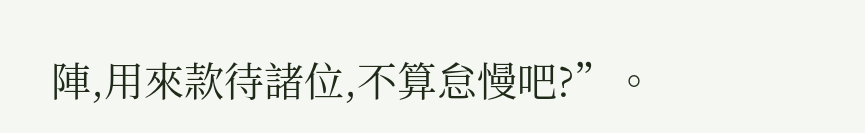陣,用來款待諸位,不算怠慢吧?”。